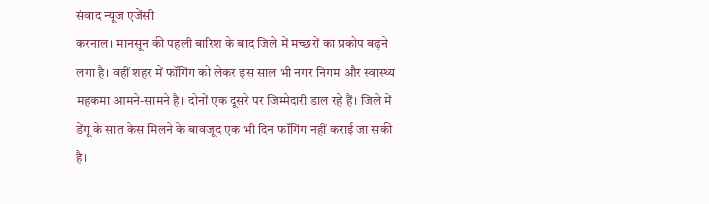संवाद न्यूज एजेंसी
करनाल। मानसून की पहली बारिश के बाद जिले में मच्छरों का प्रकोप बढ़ने लगा है। वहीं शहर में फॉगिंग को लेकर इस साल भी नगर निगम और स्वास्थ्य महकमा आमने-सामने है। दोनों एक दूसरे पर जिम्मेदारी डाल रहे हैं। जिले में डेंगू के सात केस मिलने के बावजूद एक भी दिन फॉगिंग नहीं कराई जा सकी है।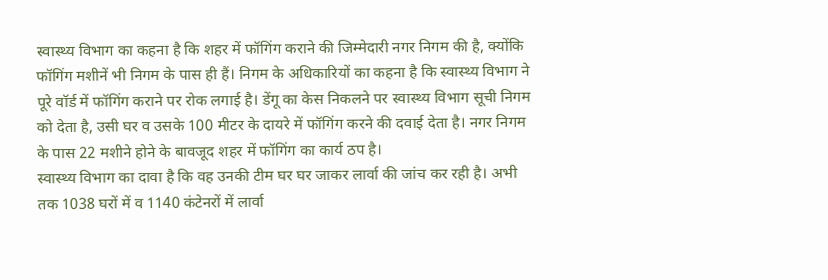स्वास्थ्य विभाग का कहना है कि शहर में फॉगिंग कराने की जिम्मेदारी नगर निगम की है, क्योंकि फॉगिंग मशीनें भी निगम के पास ही हैं। निगम के अधिकारियों का कहना है कि स्वास्थ्य विभाग ने पूरे वॉर्ड में फॉगिंग कराने पर रोक लगाई है। डेंगू का केस निकलने पर स्वास्थ्य विभाग सूची निगम को देता है, उसी घर व उसके 100 मीटर के दायरे में फॉगिंग करने की दवाई देता है। नगर निगम के पास 22 मशीने होने के बावजूद शहर में फॉगिंग का कार्य ठप है।
स्वास्थ्य विभाग का दावा है कि वह उनकी टीम घर घर जाकर लार्वा की जांच कर रही है। अभी तक 1038 घरों में व 1140 कंटेनरों में लार्वा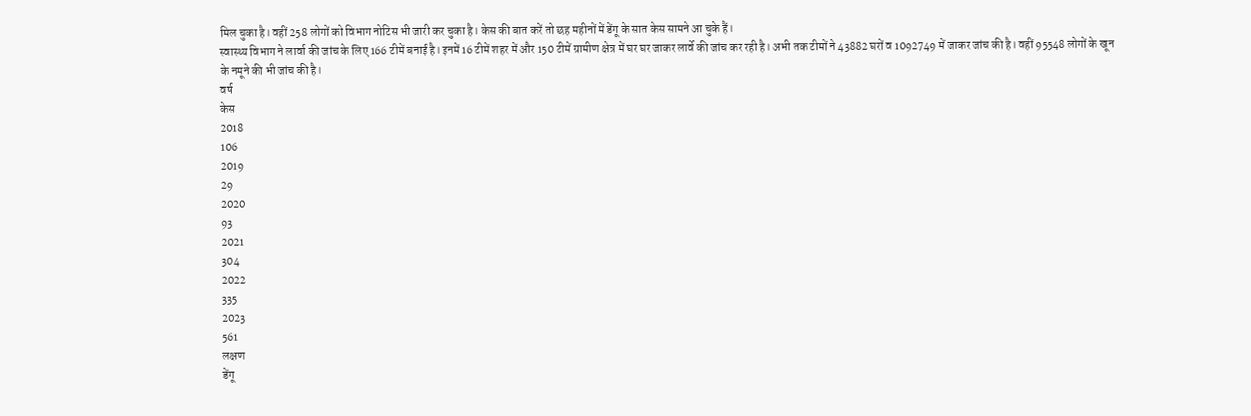मिल चुका है। वहीं 258 लोगों को विभाग नोटिस भी जारी कर चुका है। केस की बात करें तो छह महीनों में डेंगू के सात केस सामने आ चुके हैं।
स्वास्थ्य विभाग ने लार्वा की जांच के लिए 166 टीमें बनाई है। इनमें 16 टीमें शहर में और 150 टीमें ग्रामीण क्षेत्र में घर घर जाकर लार्वे की जांच कर रही है। अभी तक टीमों ने 43882 घरों व 1092749 में जाकर जांच की है। वहीं 95548 लोगों के खून के नमूने की भी जांच की है।
वर्ष
केस
2018
106
2019
29
2020
93
2021
304
2022
335
2023
561
लक्षण
डेंगू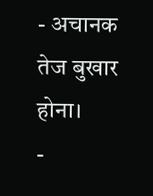- अचानक तेज बुखार होना।
-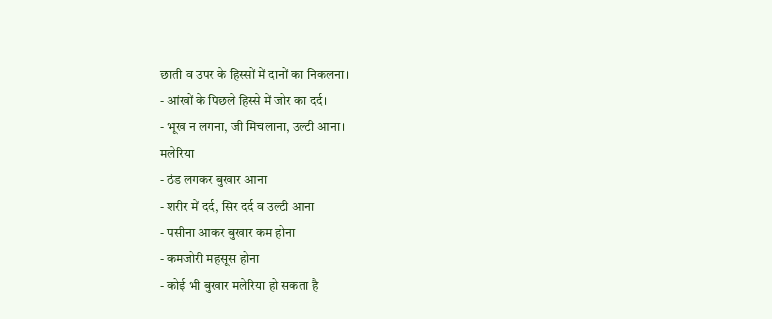छाती व उपर के हिस्सों में दानों का निकलना।
- आंखों के पिछले हिस्से में जोर का दर्द।
- भूख न लगना, जी मिचलाना, उल्टी आना।
मलेरिया
- ठंड लगकर बुखार आना
- शरीर में दर्द, सिर दर्द व उल्टी आना
- पसीना आकर बुखार कम होना
- कमजोरी महसूस होना
- कोई भी बुखार मलेरिया हो सकता है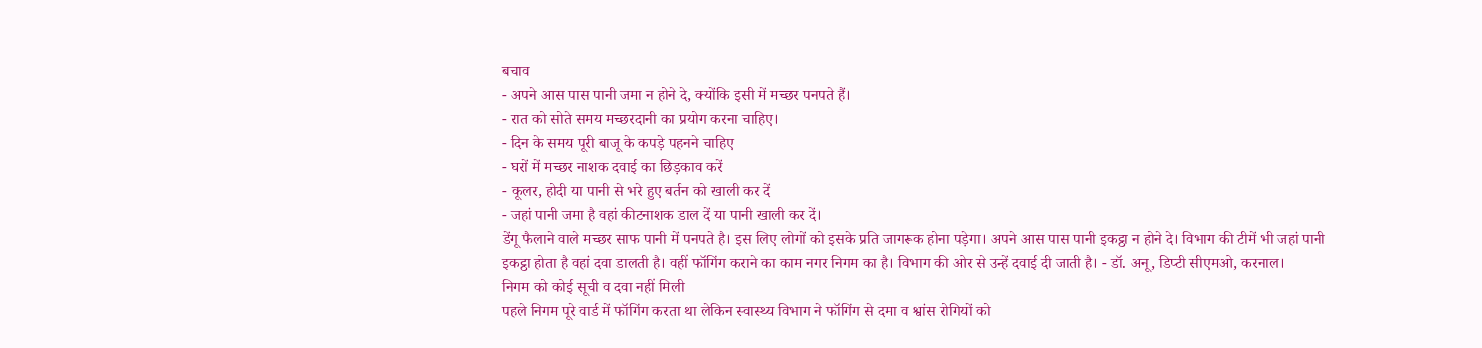बचाव
- अपने आस पास पानी जमा न होने दे, क्योंकि इसी में मच्छर पनपते हैं।
- रात को सोते समय मच्छरदानी का प्रयोग करना चाहिए।
- दिन के समय पूरी बाजू के कपड़े पहनने चाहिए
- घरों में मच्छर नाशक दवाई का छिड़काव करें
- कूलर, होदी या पानी से भरे हुए बर्तन को खाली कर दें
- जहां पानी जमा है वहां कीटनाशक डाल दें या पानी खाली कर दें।
डेंगू फैलाने वाले मच्छर साफ पानी में पनपते है। इस लिए लोगों को इसके प्रति जागरूक होना पड़ेगा। अपने आस पास पानी इकट्ठा न होने दे। विभाग की टीमें भी जहां पानी इकट्ठा होता है वहां दवा डालती है। वहीं फॉगिंग कराने का काम नगर निगम का है। विभाग की ओर से उन्हें दवाई दी जाती है। - डॉ. अनू, डिप्टी सीएमओ, करनाल।
निगम को कोई सूची व दवा नहीं मिली
पहले निगम पूरे वार्ड में फॉगिंग करता था लेकिन स्वास्थ्य विभाग ने फॉगिंग से दमा व श्वांस रोगियों को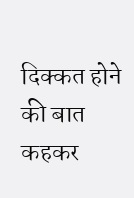दिक्कत होने की बात कहकर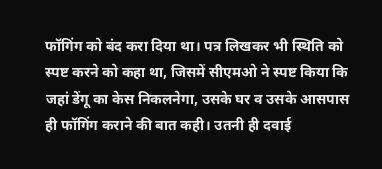फॉगिंग को बंद करा दिया था। पत्र लिखकर भी स्थिति को स्पष्ट करने को कहा था, जिसमें सीएमओ ने स्पष्ट किया कि जहां डेंगू का केस निकलनेगा, उसके घर व उसके आसपास ही फॉगिंग कराने की बात कही। उतनी ही दवाई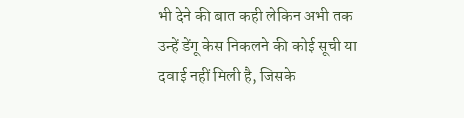भी देने की बात कही लेकिन अभी तक उन्हें डेंगू केस निकलने की कोई सूची या दवाई नहीं मिली है, जिसके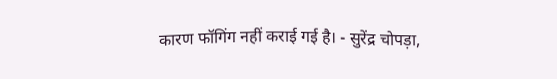कारण फॉगिंग नहीं कराई गई है। - सुरेंद्र चोपड़ा,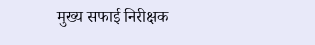मुख्य सफाई निरीक्षक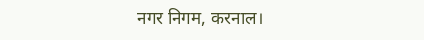नगर निगम, करनाल।